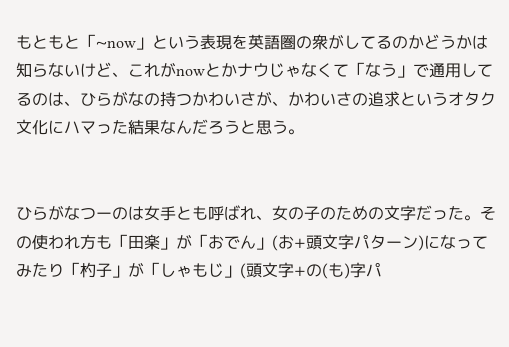もともと「~now」という表現を英語圏の衆がしてるのかどうかは知らないけど、これがnowとかナウじゃなくて「なう」で通用してるのは、ひらがなの持つかわいさが、かわいさの追求というオタク文化にハマった結果なんだろうと思う。


ひらがなつーのは女手とも呼ばれ、女の子のための文字だった。その使われ方も「田楽」が「おでん」(お+頭文字パターン)になってみたり「杓子」が「しゃもじ」(頭文字+の(も)字パ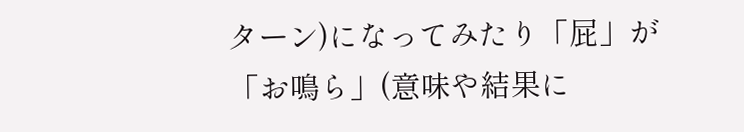ターン)になってみたり「屁」が「お鳴ら」(意味や結果に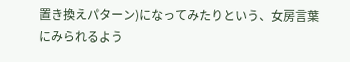置き換えパターン)になってみたりという、女房言葉にみられるよう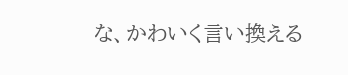な、かわいく言い換える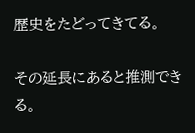歴史をたどってきてる。

その延長にあると推測できる。